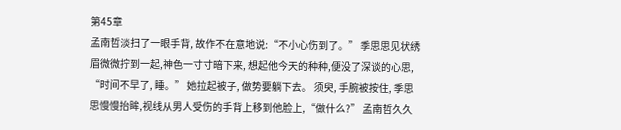第45章
孟南哲淡扫了一眼手背, 故作不在意地说:“不小心伤到了。” 季思思见状绣眉微微拧到一起,神色一寸寸暗下来, 想起他今天的种种,便没了深谈的心思, “时间不早了, 睡。” 她拉起被子, 做势要躺下去。 须臾, 手腕被按住, 季思思慢慢抬眸,视线从男人受伤的手背上移到他脸上,“做什么?” 孟南哲久久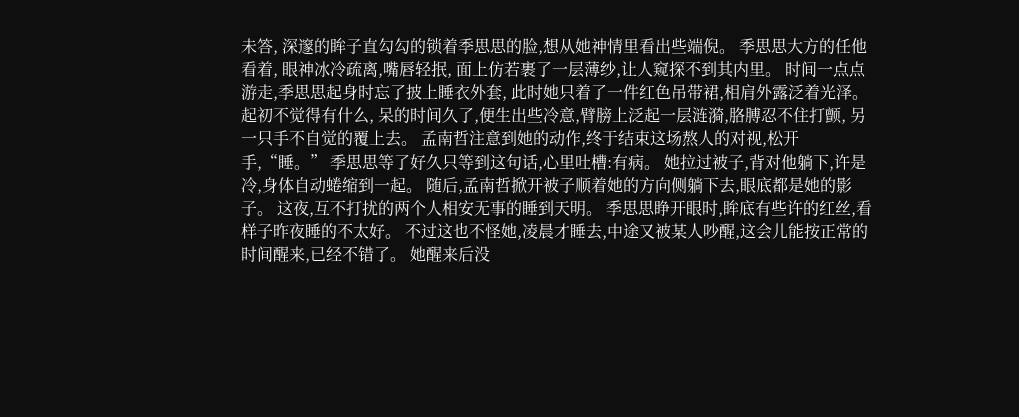未答, 深邃的眸子直勾勾的锁着季思思的脸,想从她神情里看出些端倪。 季思思大方的任他看着, 眼神冰冷疏离,嘴唇轻抿, 面上仿若裹了一层薄纱,让人窥探不到其内里。 时间一点点游走,季思思起身时忘了披上睡衣外套, 此时她只着了一件红色吊带裙,相肩外露泛着光泽。 起初不觉得有什么, 呆的时间久了,便生出些冷意,臂膀上泛起一层涟漪,胳膊忍不住打颤, 另一只手不自觉的覆上去。 孟南哲注意到她的动作,终于结束这场熬人的对视,松开手,“睡。” 季思思等了好久只等到这句话,心里吐槽:有病。 她拉过被子,背对他躺下,许是冷,身体自动蜷缩到一起。 随后,孟南哲掀开被子顺着她的方向侧躺下去,眼底都是她的影子。 这夜,互不打扰的两个人相安无事的睡到天明。 季思思睁开眼时,眸底有些许的红丝,看样子昨夜睡的不太好。 不过这也不怪她,凌晨才睡去,中途又被某人吵醒,这会儿能按正常的时间醒来,已经不错了。 她醒来后没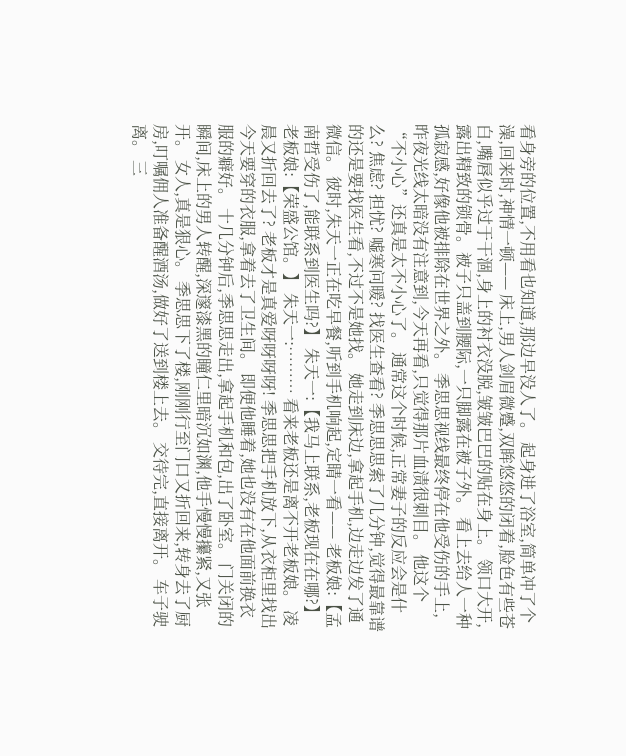看身旁的位置,不用看也知道,那边早没人了。 起身进了浴室,简单冲了个澡,回来时,神情一顿—— 床上,男人剑眉微蹙,双眸悠悠的闭着,脸色有些苍白,嘴唇似乎过于干涸,身上的衬衣没脱,皱皱巴巴的贴在身上。 领口大开,露出精致的锁骨。被子只盖到腰际,一只脚露在被子外。 看上去给人一种孤寂感,好像他被排除在世界之外。 季思思视线最终停在他受伤的手上,昨夜光线太暗没有注意到,今天再看,只觉得那片血渍很刺目。 他这个“不小心”还真是太不小心了。 通常这个时候,正常妻子的反应会是什么? 焦虑? 担忧? 嘘寒问暖? 找医生查看? 季思思思索了几分钟,觉得最靠谱的还是要找医生看,不过不是她找。 她走到床边,拿起手机,边走边发了通微信。 彼时,朱天一正在吃早餐,听到手机响起,定睛一看—— 老板娘:【孟南哲受伤了,能联系到医生吗?】 朱天一:【我马上联系,老板现在在哪?】 老板娘:【荣盛公馆。】 朱天一:……… 看来老板还是离不开老板娘。 凌晨又折回去了? 老板才是真爱呀呀呀呀! 季思思把手机放下,从衣柜里找出今天要穿的衣服,拿着去了卫生间。 即便他睡着,她也没有在他面前换衣服的癖好。 十几分钟后,季思思走出,拿起手机和包,出了卧室。 门关闭的瞬间,床上的男人转醒,深邃漆黑的瞳仁里暗沉如渊,他手慢慢攥紧,又张开。 女人,真是狠心。 季思思下了楼,刚刚行至门口又折回来,转身去了厨房,叮嘱佣人准备醒酒汤,做好了送到楼上去。 交待完,直接离开。 车子驶离。 三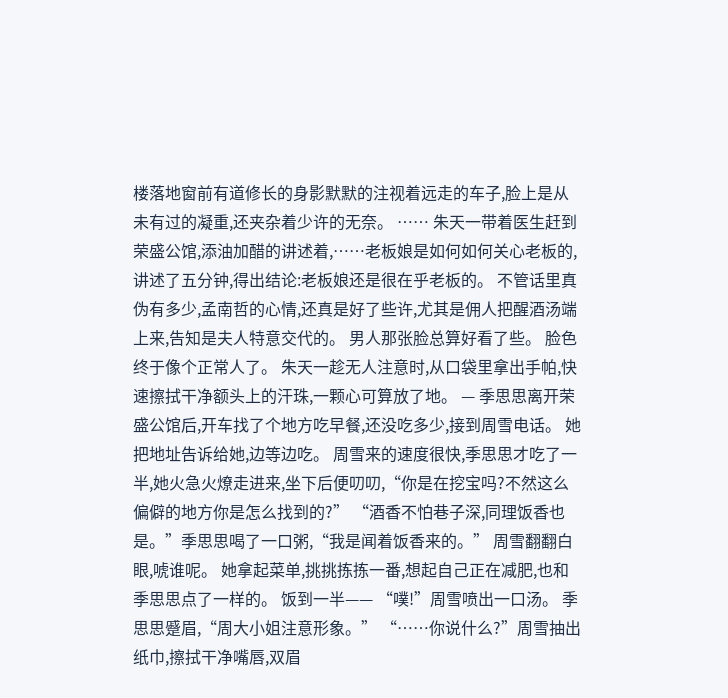楼落地窗前有道修长的身影默默的注视着远走的车子,脸上是从未有过的凝重,还夹杂着少许的无奈。 …… 朱天一带着医生赶到荣盛公馆,添油加醋的讲述着,……老板娘是如何如何关心老板的,讲述了五分钟,得出结论:老板娘还是很在乎老板的。 不管话里真伪有多少,孟南哲的心情,还真是好了些许,尤其是佣人把醒酒汤端上来,告知是夫人特意交代的。 男人那张脸总算好看了些。 脸色终于像个正常人了。 朱天一趁无人注意时,从口袋里拿出手帕,快速擦拭干净额头上的汗珠,一颗心可算放了地。 — 季思思离开荣盛公馆后,开车找了个地方吃早餐,还没吃多少,接到周雪电话。 她把地址告诉给她,边等边吃。 周雪来的速度很快,季思思才吃了一半,她火急火燎走进来,坐下后便叨叨,“你是在挖宝吗?不然这么偏僻的地方你是怎么找到的?” “酒香不怕巷子深,同理饭香也是。”季思思喝了一口粥,“我是闻着饭香来的。” 周雪翻翻白眼,唬谁呢。 她拿起菜单,挑挑拣拣一番,想起自己正在减肥,也和季思思点了一样的。 饭到一半—— “噗!”周雪喷出一口汤。 季思思蹙眉,“周大小姐注意形象。” “……你说什么?”周雪抽出纸巾,擦拭干净嘴唇,双眉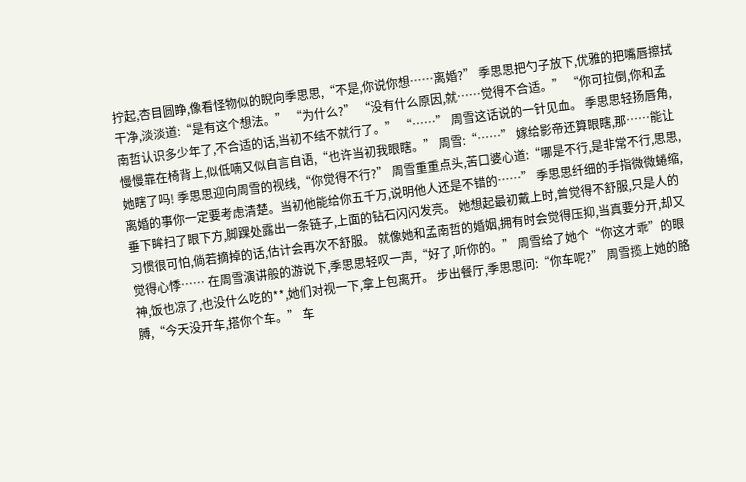拧起,杏目圆睁,像看怪物似的睨向季思思,“不是,你说你想……离婚?” 季思思把勺子放下,优雅的把嘴唇擦拭干净,淡淡道:“是有这个想法。” “为什么?” “没有什么原因,就……觉得不合适。” “你可拉倒,你和孟南哲认识多少年了,不合适的话,当初不结不就行了。” “……” 周雪这话说的一针见血。 季思思轻扬唇角,慢慢靠在椅背上,似低喃又似自言自语,“也许当初我眼瞎。” 周雪:“……” 嫁给影帝还算眼瞎,那……能让她瞎了吗! 季思思迎向周雪的视线,“你觉得不行?” 周雪重重点头,苦口婆心道:“哪是不行,是非常不行,思思,离婚的事你一定要考虑清楚。当初他能给你五千万,说明他人还是不错的……” 季思思纤细的手指微微蜷缩,垂下眸扫了眼下方,脚踝处露出一条链子,上面的钻石闪闪发亮。 她想起最初戴上时,曾觉得不舒服,只是人的习惯很可怕,倘若摘掉的话,估计会再次不舒服。 就像她和孟南哲的婚姻,拥有时会觉得压抑,当真要分开,却又觉得心悸…… 在周雪演讲般的游说下,季思思轻叹一声,“好了,听你的。” 周雪给了她个“你这才乖”的眼神,饭也凉了,也没什么吃的**,她们对视一下,拿上包离开。 步出餐厅,季思思问:“你车呢?” 周雪揽上她的胳膊,“今天没开车,搭你个车。” 车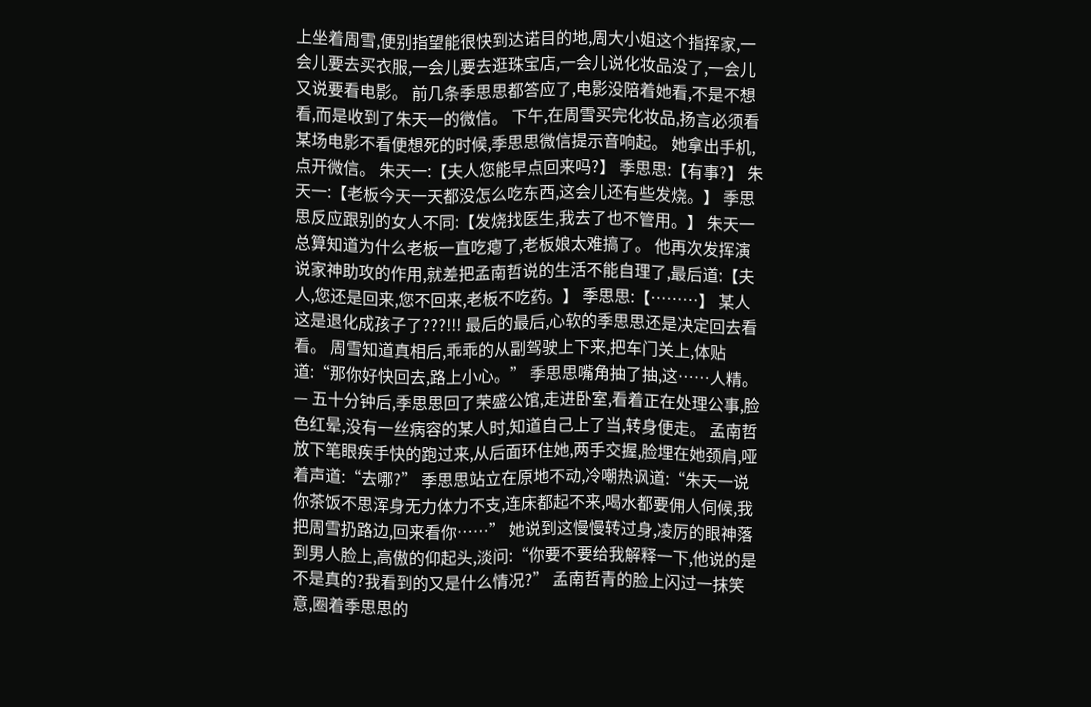上坐着周雪,便别指望能很快到达诺目的地,周大小姐这个指挥家,一会儿要去买衣服,一会儿要去逛珠宝店,一会儿说化妆品没了,一会儿又说要看电影。 前几条季思思都答应了,电影没陪着她看,不是不想看,而是收到了朱天一的微信。 下午,在周雪买完化妆品,扬言必须看某场电影不看便想死的时候,季思思微信提示音响起。 她拿出手机,点开微信。 朱天一:【夫人您能早点回来吗?】 季思思:【有事?】 朱天一:【老板今天一天都没怎么吃东西,这会儿还有些发烧。】 季思思反应跟别的女人不同:【发烧找医生,我去了也不管用。】 朱天一总算知道为什么老板一直吃瘪了,老板娘太难搞了。 他再次发挥演说家神助攻的作用,就差把孟南哲说的生活不能自理了,最后道:【夫人,您还是回来,您不回来,老板不吃药。】 季思思:【………】 某人这是退化成孩子了???!!! 最后的最后,心软的季思思还是决定回去看看。 周雪知道真相后,乖乖的从副驾驶上下来,把车门关上,体贴道:“那你好快回去,路上小心。” 季思思嘴角抽了抽,这……人精。 — 五十分钟后,季思思回了荣盛公馆,走进卧室,看着正在处理公事,脸色红晕,没有一丝病容的某人时,知道自己上了当,转身便走。 孟南哲放下笔眼疾手快的跑过来,从后面环住她,两手交握,脸埋在她颈肩,哑着声道:“去哪?” 季思思站立在原地不动,冷嘲热讽道:“朱天一说你茶饭不思浑身无力体力不支,连床都起不来,喝水都要佣人伺候,我把周雪扔路边,回来看你……” 她说到这慢慢转过身,凌厉的眼神落到男人脸上,高傲的仰起头,淡问:“你要不要给我解释一下,他说的是不是真的?我看到的又是什么情况?” 孟南哲青的脸上闪过一抹笑意,圈着季思思的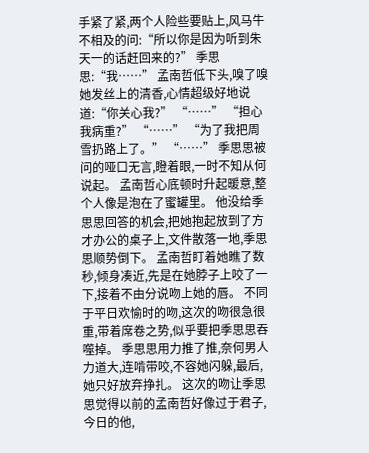手紧了紧,两个人险些要贴上,风马牛不相及的问:“所以你是因为听到朱天一的话赶回来的?” 季思思:“我……” 孟南哲低下头,嗅了嗅她发丝上的清香,心情超级好地说道:“你关心我?” “……” “担心我病重?” “……” “为了我把周雪扔路上了。” “……” 季思思被问的哑口无言,瞪着眼,一时不知从何说起。 孟南哲心底顿时升起暖意,整个人像是泡在了蜜罐里。 他没给季思思回答的机会,把她抱起放到了方才办公的桌子上,文件散落一地,季思思顺势倒下。 孟南哲盯着她瞧了数秒,倾身凑近,先是在她脖子上咬了一下,接着不由分说吻上她的唇。 不同于平日欢愉时的吻,这次的吻很急很重,带着席卷之势,似乎要把季思思吞噬掉。 季思思用力推了推,奈何男人力道大,连啃带咬,不容她闪躲,最后,她只好放弃挣扎。 这次的吻让季思思觉得以前的孟南哲好像过于君子,今日的他,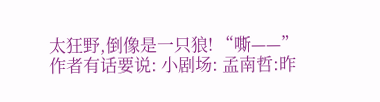太狂野,倒像是一只狼! “嘶——” 作者有话要说: 小剧场: 孟南哲:昨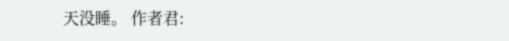天没睡。 作者君: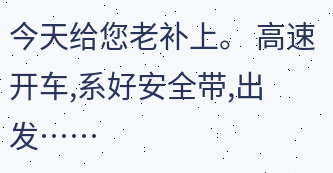今天给您老补上。 高速开车,系好安全带,出发……